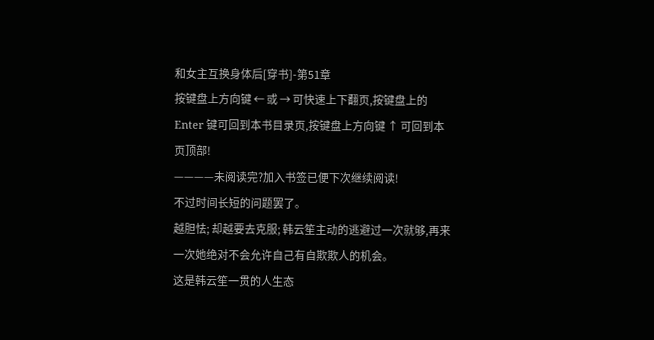和女主互换身体后[穿书]-第51章
按键盘上方向键 ← 或 → 可快速上下翻页,按键盘上的 Enter 键可回到本书目录页,按键盘上方向键 ↑ 可回到本页顶部!
————未阅读完?加入书签已便下次继续阅读!
不过时间长短的问题罢了。
越胆怯; 却越要去克服; 韩云笙主动的逃避过一次就够,再来一次她绝对不会允许自己有自欺欺人的机会。
这是韩云笙一贯的人生态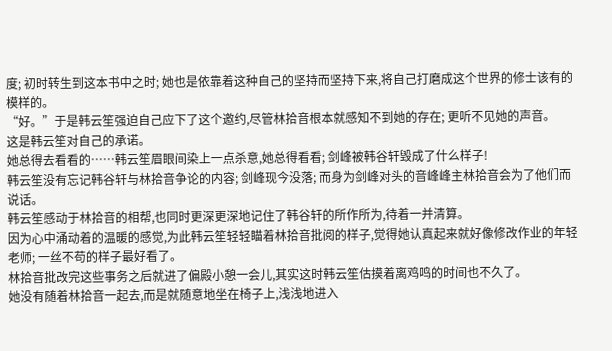度; 初时转生到这本书中之时; 她也是依靠着这种自己的坚持而坚持下来,将自己打磨成这个世界的修士该有的模样的。
“好。”于是韩云笙强迫自己应下了这个邀约,尽管林拾音根本就感知不到她的存在; 更听不见她的声音。
这是韩云笙对自己的承诺。
她总得去看看的……韩云笙眉眼间染上一点杀意,她总得看看; 剑峰被韩谷轩毁成了什么样子!
韩云笙没有忘记韩谷轩与林拾音争论的内容; 剑峰现今没落; 而身为剑峰对头的音峰峰主林拾音会为了他们而说话。
韩云笙感动于林拾音的相帮,也同时更深更深地记住了韩谷轩的所作所为,待着一并清算。
因为心中涌动着的温暖的感觉,为此韩云笙轻轻瞄着林拾音批阅的样子,觉得她认真起来就好像修改作业的年轻老师; 一丝不苟的样子最好看了。
林拾音批改完这些事务之后就进了偏殿小憩一会儿,其实这时韩云笙估摸着离鸡鸣的时间也不久了。
她没有随着林拾音一起去,而是就随意地坐在椅子上,浅浅地进入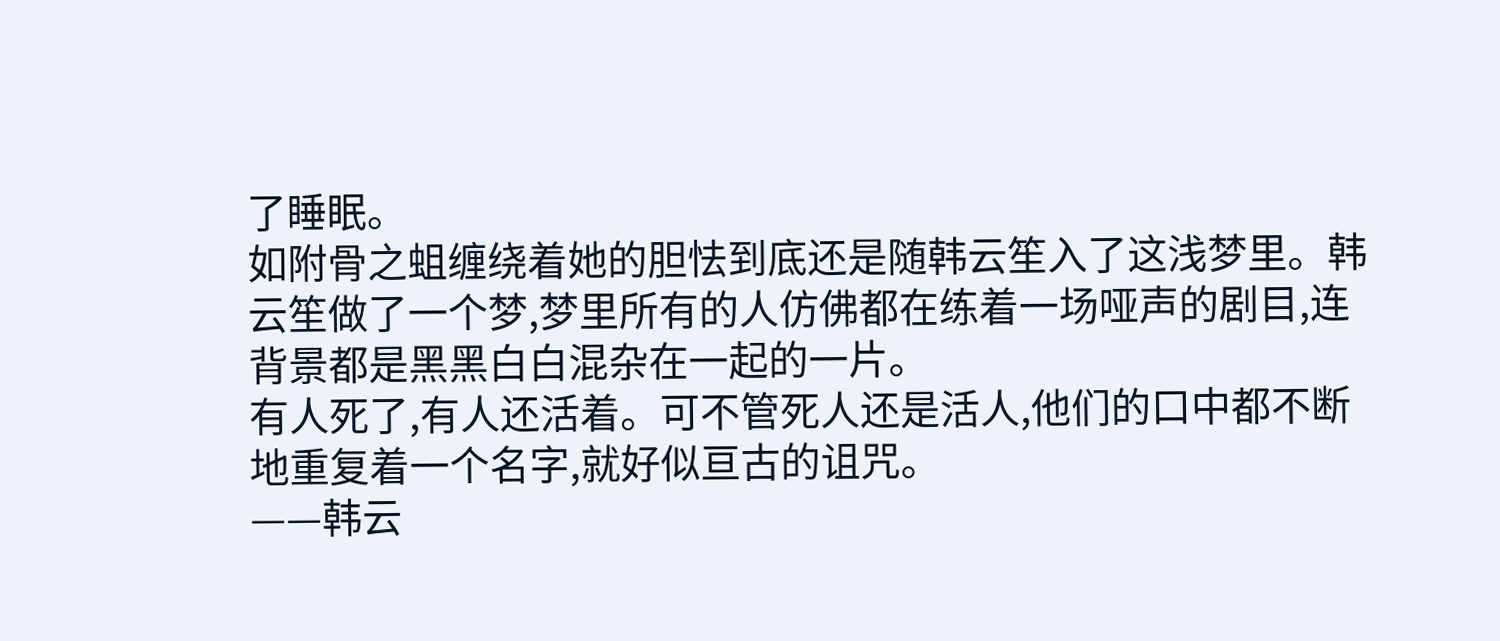了睡眠。
如附骨之蛆缠绕着她的胆怯到底还是随韩云笙入了这浅梦里。韩云笙做了一个梦,梦里所有的人仿佛都在练着一场哑声的剧目,连背景都是黑黑白白混杂在一起的一片。
有人死了,有人还活着。可不管死人还是活人,他们的口中都不断地重复着一个名字,就好似亘古的诅咒。
——韩云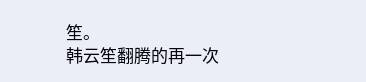笙。
韩云笙翻腾的再一次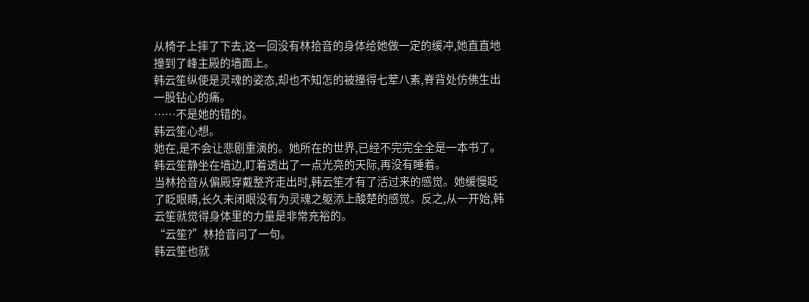从椅子上摔了下去,这一回没有林拾音的身体给她做一定的缓冲,她直直地撞到了峰主殿的墙面上。
韩云笙纵使是灵魂的姿态,却也不知怎的被撞得七荤八素,脊背处仿佛生出一股钻心的痛。
……不是她的错的。
韩云笙心想。
她在,是不会让悲剧重演的。她所在的世界,已经不完完全全是一本书了。
韩云笙静坐在墙边,盯着透出了一点光亮的天际,再没有睡着。
当林拾音从偏殿穿戴整齐走出时,韩云笙才有了活过来的感觉。她缓慢眨了眨眼睛,长久未闭眼没有为灵魂之躯添上酸楚的感觉。反之,从一开始,韩云笙就觉得身体里的力量是非常充裕的。
“云笙?”林拾音问了一句。
韩云笙也就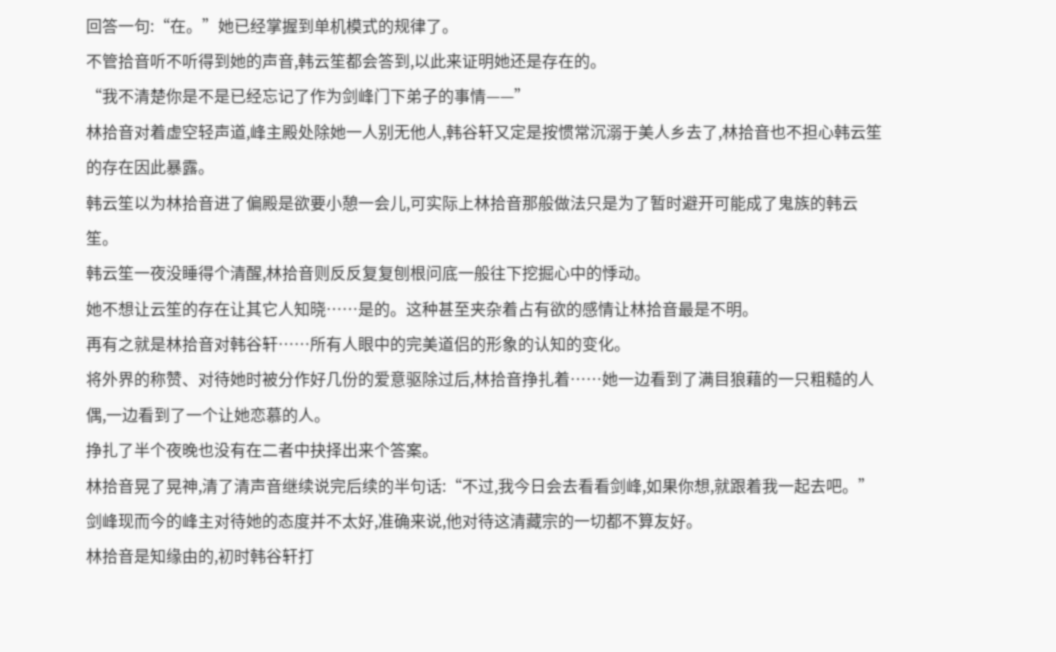回答一句:“在。”她已经掌握到单机模式的规律了。
不管拾音听不听得到她的声音,韩云笙都会答到,以此来证明她还是存在的。
“我不清楚你是不是已经忘记了作为剑峰门下弟子的事情——”
林拾音对着虚空轻声道,峰主殿处除她一人别无他人,韩谷轩又定是按惯常沉溺于美人乡去了,林拾音也不担心韩云笙的存在因此暴露。
韩云笙以为林拾音进了偏殿是欲要小憩一会儿,可实际上林拾音那般做法只是为了暂时避开可能成了鬼族的韩云笙。
韩云笙一夜没睡得个清醒,林拾音则反反复复刨根问底一般往下挖掘心中的悸动。
她不想让云笙的存在让其它人知晓……是的。这种甚至夹杂着占有欲的感情让林拾音最是不明。
再有之就是林拾音对韩谷轩……所有人眼中的完美道侣的形象的认知的变化。
将外界的称赞、对待她时被分作好几份的爱意驱除过后,林拾音挣扎着……她一边看到了满目狼藉的一只粗糙的人偶,一边看到了一个让她恋慕的人。
挣扎了半个夜晚也没有在二者中抉择出来个答案。
林拾音晃了晃神,清了清声音继续说完后续的半句话:“不过,我今日会去看看剑峰,如果你想,就跟着我一起去吧。”
剑峰现而今的峰主对待她的态度并不太好,准确来说,他对待这清藏宗的一切都不算友好。
林拾音是知缘由的,初时韩谷轩打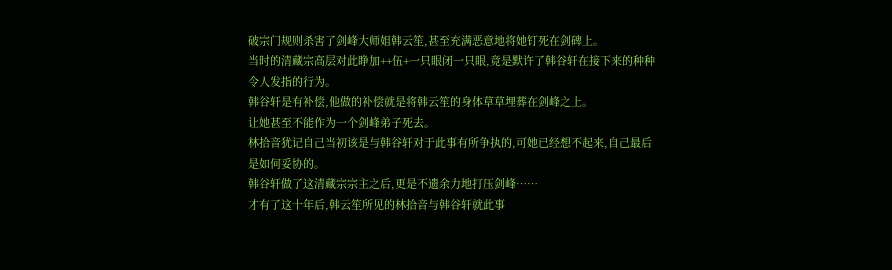破宗门规则杀害了剑峰大师姐韩云笙,甚至充满恶意地将她钉死在剑碑上。
当时的清藏宗高层对此睁加++伍+一只眼闭一只眼,竟是默许了韩谷轩在接下来的种种令人发指的行为。
韩谷轩是有补偿,他做的补偿就是将韩云笙的身体草草埋葬在剑峰之上。
让她甚至不能作为一个剑峰弟子死去。
林拾音犹记自己当初该是与韩谷轩对于此事有所争执的,可她已经想不起来,自己最后是如何妥协的。
韩谷轩做了这清藏宗宗主之后,更是不遗余力地打压剑峰……
才有了这十年后,韩云笙所见的林拾音与韩谷轩就此事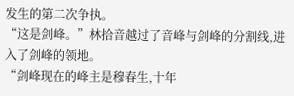发生的第二次争执。
“这是剑峰。”林拾音越过了音峰与剑峰的分割线,进入了剑峰的领地。
“剑峰现在的峰主是穆春生,十年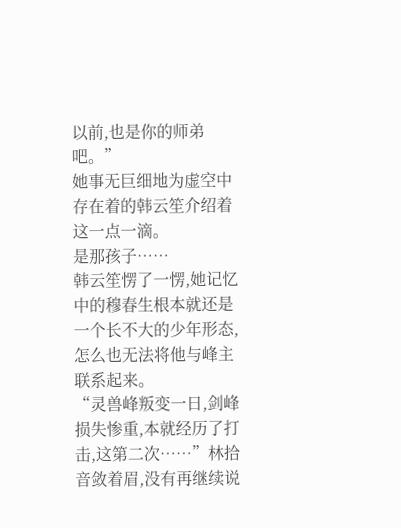以前,也是你的师弟吧。”
她事无巨细地为虚空中存在着的韩云笙介绍着这一点一滴。
是那孩子……
韩云笙愣了一愣,她记忆中的穆春生根本就还是一个长不大的少年形态,怎么也无法将他与峰主联系起来。
“灵兽峰叛变一日,剑峰损失惨重,本就经历了打击,这第二次……”林拾音敛着眉,没有再继续说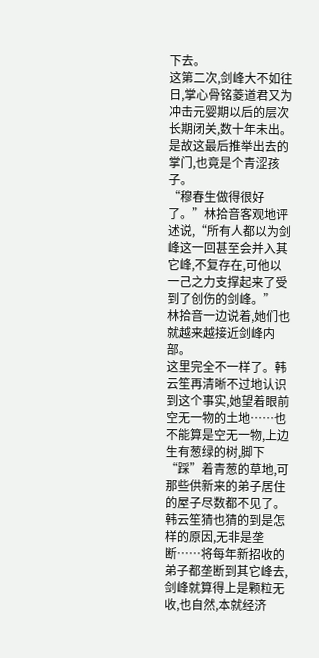下去。
这第二次,剑峰大不如往日,掌心骨铭菱道君又为冲击元婴期以后的层次长期闭关,数十年未出。是故这最后推举出去的掌门,也竟是个青涩孩子。
“穆春生做得很好了。”林拾音客观地评述说,“所有人都以为剑峰这一回甚至会并入其它峰,不复存在,可他以一己之力支撑起来了受到了创伤的剑峰。”
林拾音一边说着,她们也就越来越接近剑峰内部。
这里完全不一样了。韩云笙再清晰不过地认识到这个事实,她望着眼前空无一物的土地……也不能算是空无一物,上边生有葱绿的树,脚下“踩”着青葱的草地,可那些供新来的弟子居住的屋子尽数都不见了。
韩云笙猜也猜的到是怎样的原因,无非是垄断……将每年新招收的弟子都垄断到其它峰去,剑峰就算得上是颗粒无收,也自然,本就经济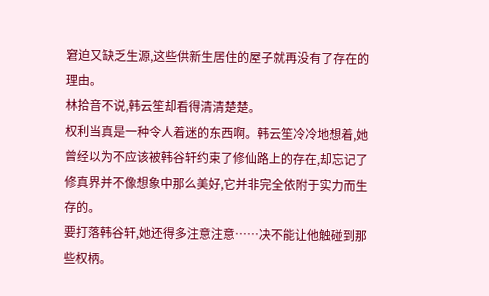窘迫又缺乏生源,这些供新生居住的屋子就再没有了存在的理由。
林拾音不说,韩云笙却看得清清楚楚。
权利当真是一种令人着迷的东西啊。韩云笙冷冷地想着,她曾经以为不应该被韩谷轩约束了修仙路上的存在,却忘记了修真界并不像想象中那么美好,它并非完全依附于实力而生存的。
要打落韩谷轩,她还得多注意注意……决不能让他触碰到那些权柄。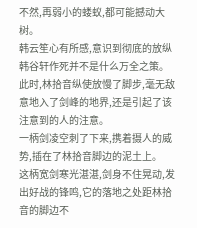不然,再弱小的蝼蚁,都可能撼动大树。
韩云笙心有所感,意识到彻底的放纵韩谷轩作死并不是什么万全之策。
此时,林拾音纵使放慢了脚步,毫无敌意地入了剑峰的地界,还是引起了该注意到的人的注意。
一柄剑凌空刺了下来,携着摄人的威势,插在了林拾音脚边的泥土上。
这柄宽剑寒光湛湛,剑身不住晃动,发出好战的锋鸣,它的落地之处距林拾音的脚边不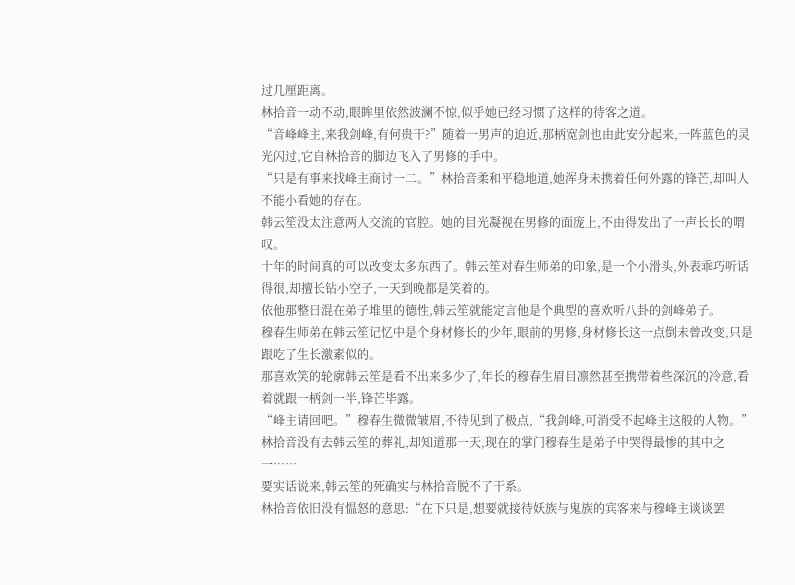过几厘距离。
林拾音一动不动,眼眸里依然波澜不惊,似乎她已经习惯了这样的待客之道。
“音峰峰主,来我剑峰,有何贵干?”随着一男声的迫近,那柄宽剑也由此安分起来,一阵蓝色的灵光闪过,它自林拾音的脚边飞入了男修的手中。
“只是有事来找峰主商讨一二。”林拾音柔和平稳地道,她浑身未携着任何外露的锋芒,却叫人不能小看她的存在。
韩云笙没太注意两人交流的官腔。她的目光凝视在男修的面庞上,不由得发出了一声长长的喟叹。
十年的时间真的可以改变太多东西了。韩云笙对春生师弟的印象,是一个小滑头,外表乖巧听话得很,却擅长钻小空子,一天到晚都是笑着的。
依他那整日混在弟子堆里的德性,韩云笙就能定言他是个典型的喜欢听八卦的剑峰弟子。
穆春生师弟在韩云笙记忆中是个身材修长的少年,眼前的男修,身材修长这一点倒未曾改变,只是跟吃了生长激素似的。
那喜欢笑的轮廓韩云笙是看不出来多少了,年长的穆春生眉目凛然甚至携带着些深沉的冷意,看着就跟一柄剑一半,锋芒毕露。
“峰主请回吧。”穆春生微微皱眉,不待见到了极点,“我剑峰,可消受不起峰主这般的人物。”
林拾音没有去韩云笙的葬礼,却知道那一天,现在的掌门穆春生是弟子中哭得最惨的其中之一……
要实话说来,韩云笙的死确实与林拾音脱不了干系。
林拾音依旧没有愠怒的意思:“在下只是,想要就接待妖族与鬼族的宾客来与穆峰主谈谈罢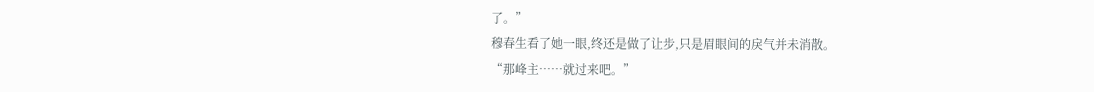了。”
穆春生看了她一眼,终还是做了让步,只是眉眼间的戾气并未消散。
“那峰主……就过来吧。”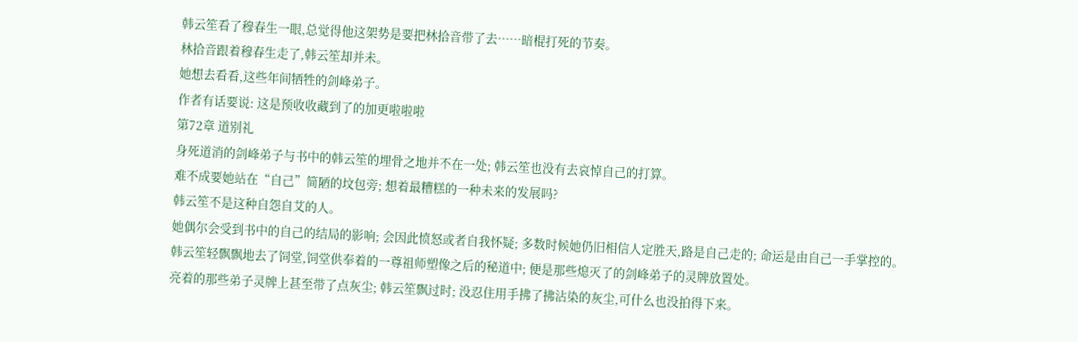韩云笙看了穆春生一眼,总觉得他这架势是要把林拾音带了去……暗棍打死的节奏。
林拾音跟着穆春生走了,韩云笙却并未。
她想去看看,这些年间牺牲的剑峰弟子。
作者有话要说: 这是预收收藏到了的加更啦啦啦
第72章 道别礼
身死道消的剑峰弟子与书中的韩云笙的埋骨之地并不在一处; 韩云笙也没有去哀悼自己的打算。
难不成要她站在“自己”简陋的坟包旁; 想着最糟糕的一种未来的发展吗?
韩云笙不是这种自怨自艾的人。
她偶尔会受到书中的自己的结局的影响; 会因此愤怒或者自我怀疑; 多数时候她仍旧相信人定胜天,路是自己走的; 命运是由自己一手掌控的。
韩云笙轻飘飘地去了饲堂,饲堂供奉着的一尊祖师塑像之后的秘道中; 便是那些熄灭了的剑峰弟子的灵牌放置处。
亮着的那些弟子灵牌上甚至带了点灰尘; 韩云笙飘过时; 没忍住用手拂了拂沾染的灰尘,可什么也没拍得下来。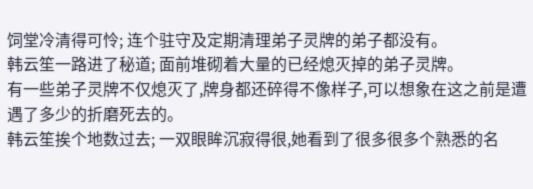饲堂冷清得可怜; 连个驻守及定期清理弟子灵牌的弟子都没有。
韩云笙一路进了秘道; 面前堆砌着大量的已经熄灭掉的弟子灵牌。
有一些弟子灵牌不仅熄灭了,牌身都还碎得不像样子,可以想象在这之前是遭遇了多少的折磨死去的。
韩云笙挨个地数过去; 一双眼眸沉寂得很,她看到了很多很多个熟悉的名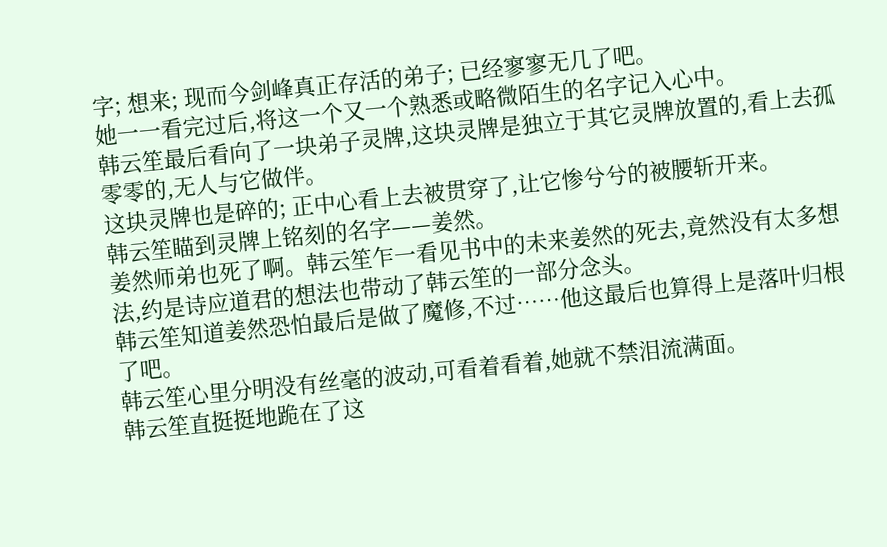字; 想来; 现而今剑峰真正存活的弟子; 已经寥寥无几了吧。
她一一看完过后,将这一个又一个熟悉或略微陌生的名字记入心中。
韩云笙最后看向了一块弟子灵牌,这块灵牌是独立于其它灵牌放置的,看上去孤零零的,无人与它做伴。
这块灵牌也是碎的; 正中心看上去被贯穿了,让它惨兮兮的被腰斩开来。
韩云笙瞄到灵牌上铭刻的名字——姜然。
姜然师弟也死了啊。韩云笙乍一看见书中的未来姜然的死去,竟然没有太多想法,约是诗应道君的想法也带动了韩云笙的一部分念头。
韩云笙知道姜然恐怕最后是做了魔修,不过……他这最后也算得上是落叶归根了吧。
韩云笙心里分明没有丝毫的波动,可看着看着,她就不禁泪流满面。
韩云笙直挺挺地跪在了这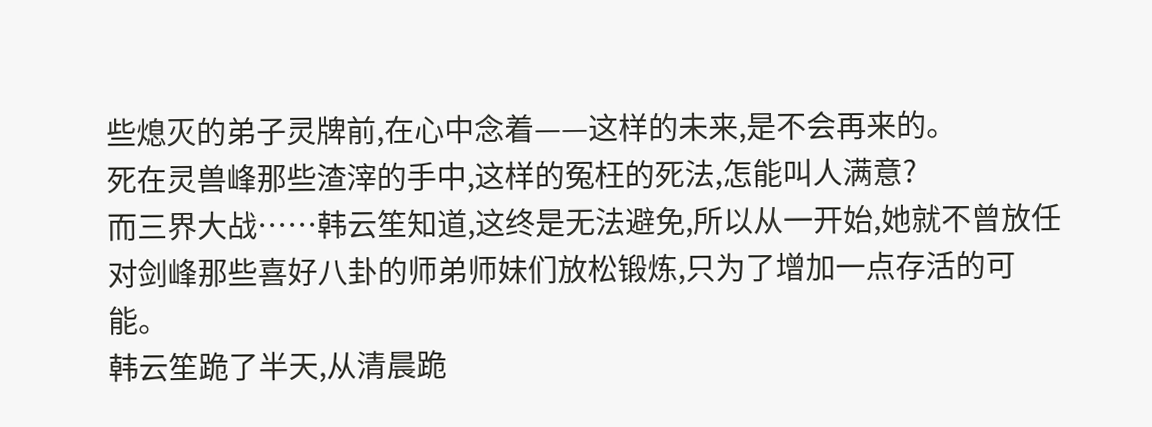些熄灭的弟子灵牌前,在心中念着——这样的未来,是不会再来的。
死在灵兽峰那些渣滓的手中,这样的冤枉的死法,怎能叫人满意?
而三界大战……韩云笙知道,这终是无法避免,所以从一开始,她就不曾放任对剑峰那些喜好八卦的师弟师妹们放松锻炼,只为了增加一点存活的可能。
韩云笙跪了半天,从清晨跪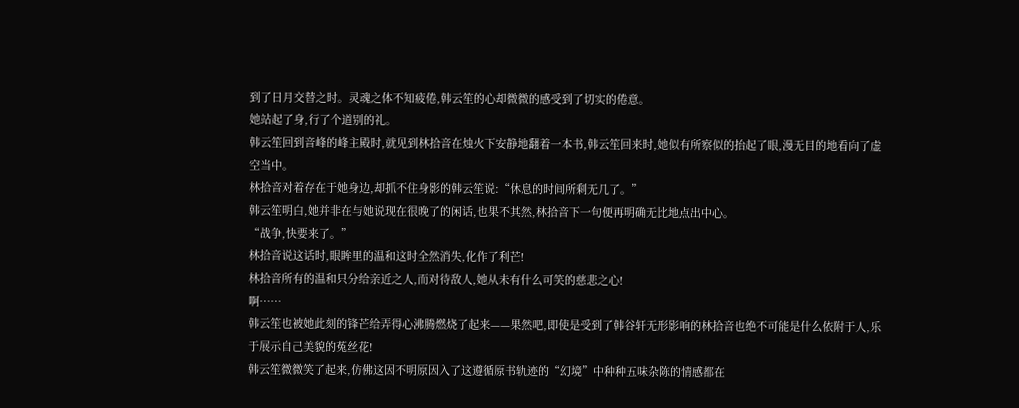到了日月交替之时。灵魂之体不知疲倦,韩云笙的心却微微的感受到了切实的倦意。
她站起了身,行了个道别的礼。
韩云笙回到音峰的峰主殿时,就见到林拾音在烛火下安静地翻着一本书,韩云笙回来时,她似有所察似的抬起了眼,漫无目的地看向了虚空当中。
林拾音对着存在于她身边,却抓不住身影的韩云笙说:“休息的时间所剩无几了。”
韩云笙明白,她并非在与她说现在很晚了的闲话,也果不其然,林拾音下一句便再明确无比地点出中心。
“战争,快要来了。”
林拾音说这话时,眼眸里的温和这时全然消失,化作了利芒!
林拾音所有的温和只分给亲近之人,而对待敌人,她从未有什么可笑的慈悲之心!
啊……
韩云笙也被她此刻的锋芒给弄得心沸腾燃烧了起来——果然吧,即使是受到了韩谷轩无形影响的林拾音也绝不可能是什么依附于人,乐于展示自己美貌的菟丝花!
韩云笙微微笑了起来,仿佛这因不明原因入了这遵循原书轨迹的“幻境”中种种五味杂陈的情感都在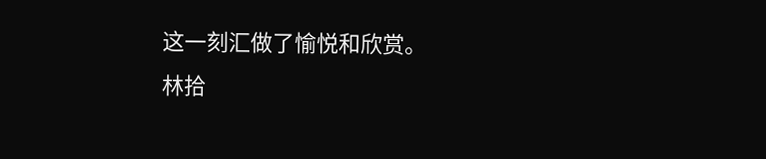这一刻汇做了愉悦和欣赏。
林拾